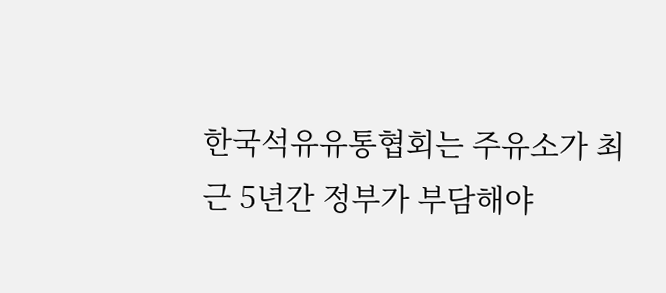한국석유유통협회는 주유소가 최근 5년간 정부가 부담해야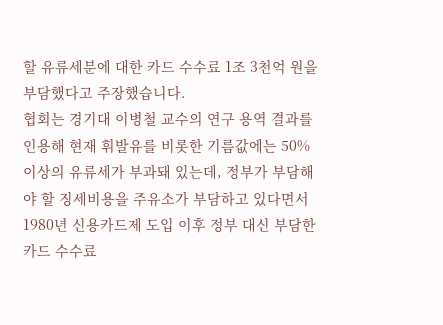할 유류세분에 대한 카드 수수료 1조 3천억 원을 부담했다고 주장했습니다.
협회는 경기대 이병철 교수의 연구 용역 결과를 인용해 현재 휘발유를 비롯한 기름값에는 50% 이상의 유류세가 부과돼 있는데, 정부가 부담해야 할 징세비용을 주유소가 부담하고 있다면서 1980년 신용카드제 도입 이후 정부 대신 부담한 카드 수수료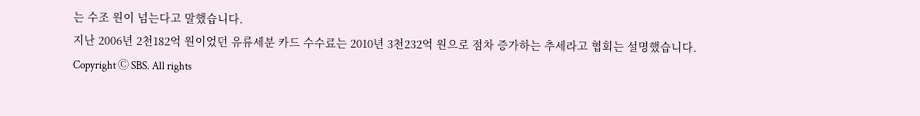는 수조 원이 넘는다고 말했습니다.
지난 2006년 2천182억 원이었던 유류세분 카드 수수료는 2010년 3천232억 원으로 점차 증가하는 추세라고 협회는 설명했습니다.
Copyright Ⓒ SBS. All rights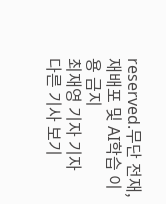reserved.무단 전재, 재배포 및 AI학습 이용 금지
최재영 기자 기자
다른 기사 보기